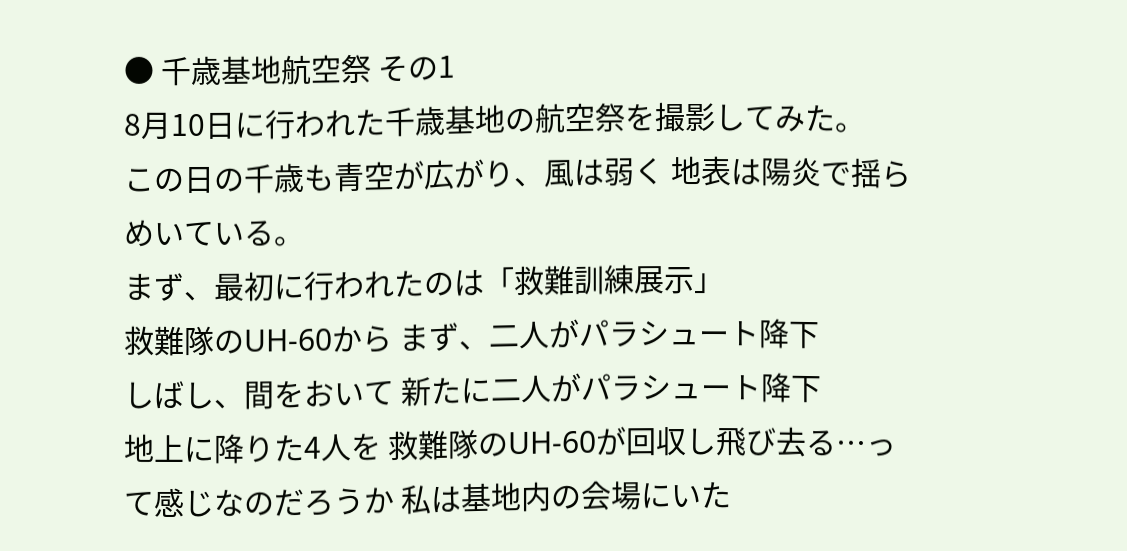● 千歳基地航空祭 その1
8月10日に行われた千歳基地の航空祭を撮影してみた。
この日の千歳も青空が広がり、風は弱く 地表は陽炎で揺らめいている。
まず、最初に行われたのは「救難訓練展示」
救難隊のUH-60から まず、二人がパラシュート降下
しばし、間をおいて 新たに二人がパラシュート降下
地上に降りた4人を 救難隊のUH-60が回収し飛び去る…って感じなのだろうか 私は基地内の会場にいた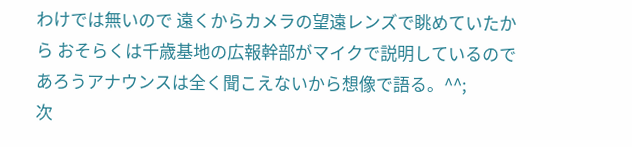わけでは無いので 遠くからカメラの望遠レンズで眺めていたから おそらくは千歳基地の広報幹部がマイクで説明しているのであろうアナウンスは全く聞こえないから想像で語る。^^;
次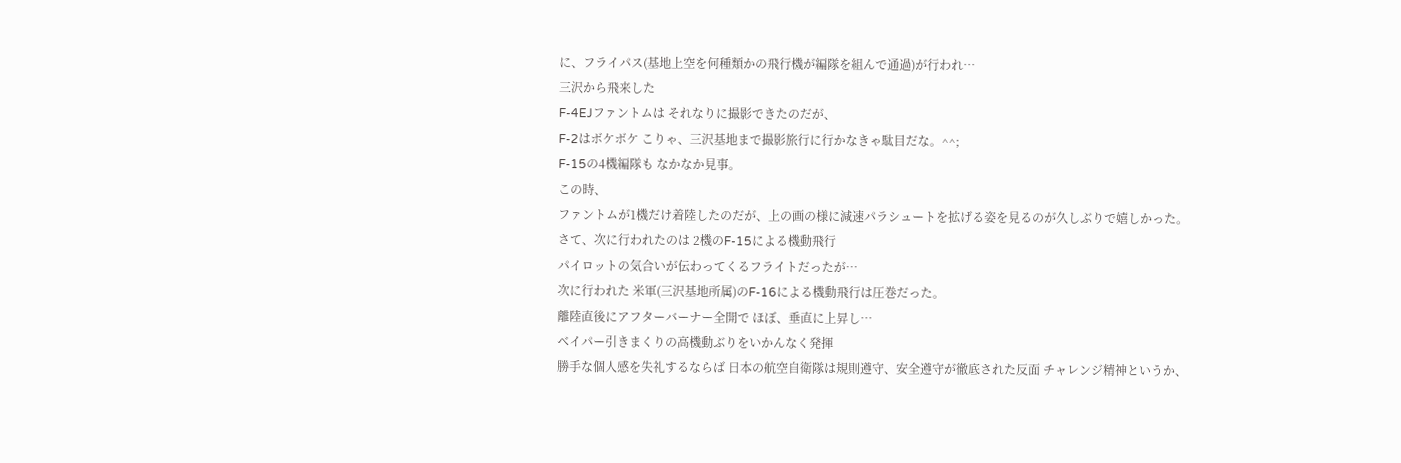に、フライパス(基地上空を何種類かの飛行機が編隊を組んで通過)が行われ…
三沢から飛来した
F-4EJファントムは それなりに撮影できたのだが、
F-2はボケボケ こりゃ、三沢基地まで撮影旅行に行かなきゃ駄目だな。^^;
F-15の4機編隊も なかなか見事。
この時、
ファントムが1機だけ着陸したのだが、上の画の様に減速パラシュートを拡げる姿を見るのが久しぶりで嬉しかった。
さて、次に行われたのは 2機のF-15による機動飛行
パイロットの気合いが伝わってくるフライトだったが…
次に行われた 米軍(三沢基地所属)のF-16による機動飛行は圧巻だった。
離陸直後にアフターバーナー全開で ほぼ、垂直に上昇し…
ベイパー引きまくりの高機動ぶりをいかんなく発揮
勝手な個人感を失礼するならば 日本の航空自衛隊は規則遵守、安全遵守が徹底された反面 チャレンジ精神というか、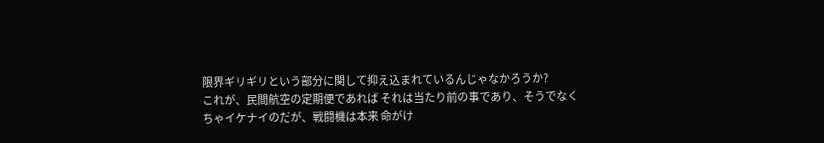限界ギリギリという部分に関して抑え込まれているんじゃなかろうか?
これが、民間航空の定期便であれば それは当たり前の事であり、そうでなくちゃイケナイのだが、戦闘機は本来 命がけ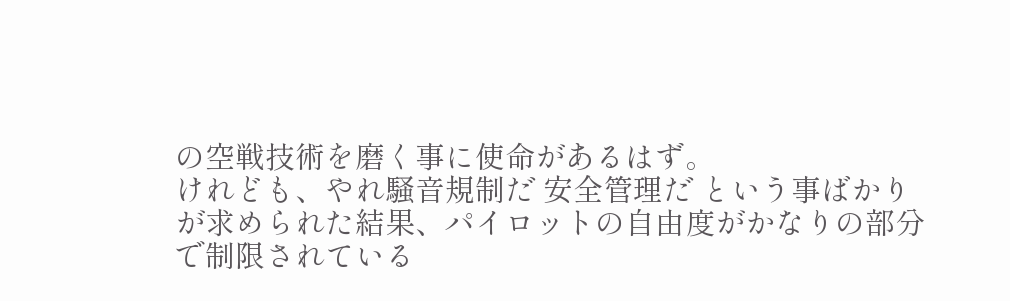の空戦技術を磨く事に使命があるはず。
けれども、やれ騒音規制だ 安全管理だ という事ばかりが求められた結果、パイロットの自由度がかなりの部分で制限されている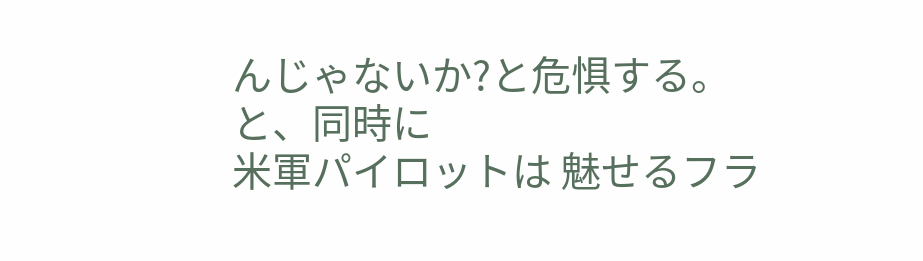んじゃないか?と危惧する。
と、同時に
米軍パイロットは 魅せるフラ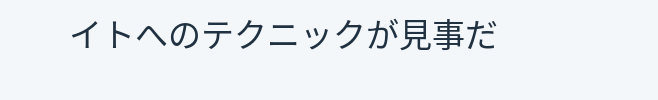イトへのテクニックが見事だ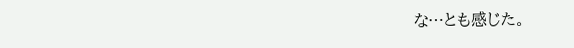な…とも感じた。